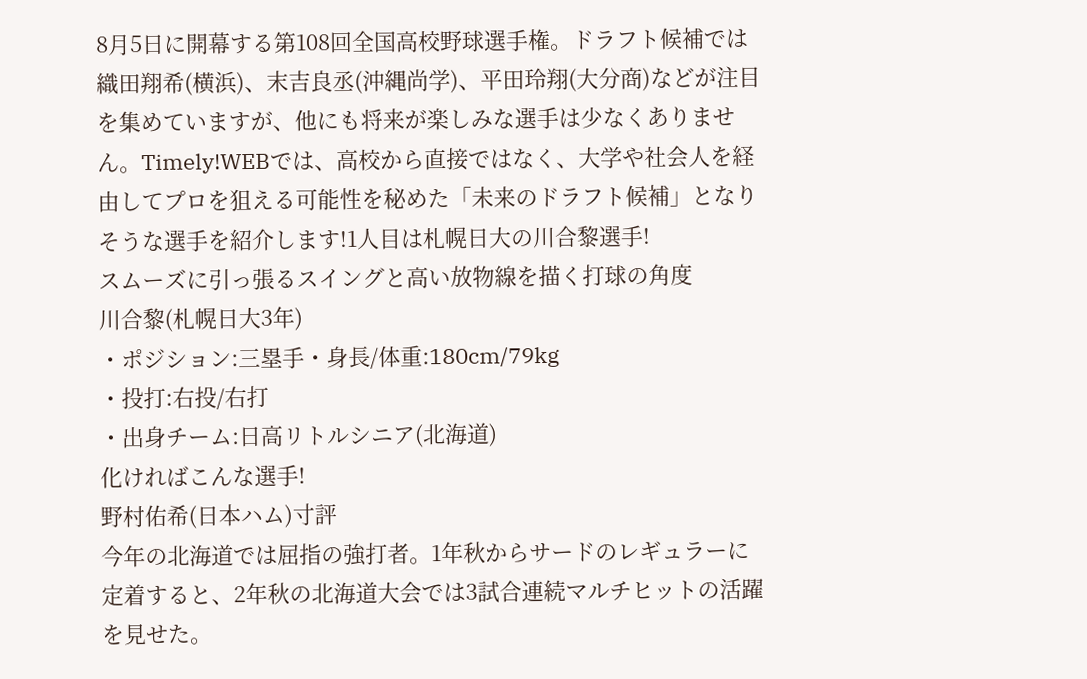8月5日に開幕する第108回全国高校野球選手権。ドラフト候補では織田翔希(横浜)、末吉良丞(沖縄尚学)、平田玲翔(大分商)などが注目を集めていますが、他にも将来が楽しみな選手は少なくありません。Timely!WEBでは、高校から直接ではなく、大学や社会人を経由してプロを狙える可能性を秘めた「未来のドラフト候補」となりそうな選手を紹介します!1人目は札幌日大の川合黎選手!
スムーズに引っ張るスイングと高い放物線を描く打球の角度
川合黎(札幌日大3年)
・ポジション:三塁手・身長/体重:180cm/79kg
・投打:右投/右打
・出身チーム:日高リトルシニア(北海道)
化ければこんな選手!
野村佑希(日本ハム)寸評
今年の北海道では屈指の強打者。1年秋からサードのレギュラーに定着すると、2年秋の北海道大会では3試合連続マルチヒットの活躍を見せた。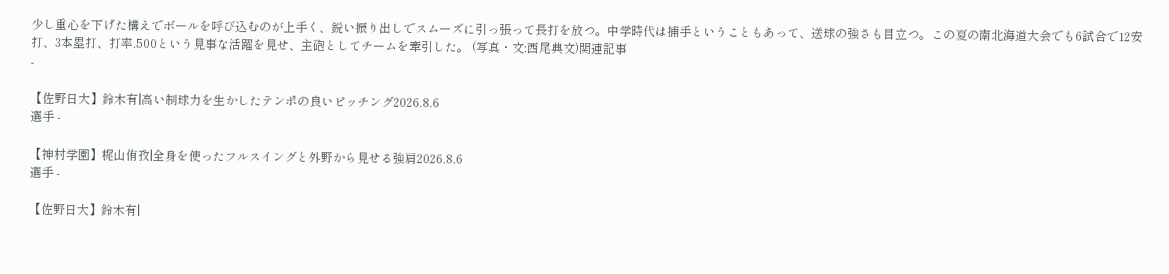少し重心を下げた構えでボールを呼び込むのが上手く、鋭い振り出しでスムーズに引っ張って長打を放つ。中学時代は捕手ということもあって、送球の強さも目立つ。この夏の南北海道大会でも6試合で12安打、3本塁打、打率.500という見事な活躍を見せ、主砲としてチームを牽引した。 (写真・文:西尾典文)関連記事
-

【佐野日大】鈴木有|高い制球力を生かしたテンポの良いピッチング2026.8.6
選手 -

【神村学園】梶山侑孜|全身を使ったフルスイングと外野から見せる強肩2026.8.6
選手 -

【佐野日大】鈴木有|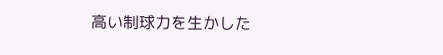高い制球力を生かした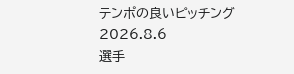テンポの良いピッチング2026.8.6
選手